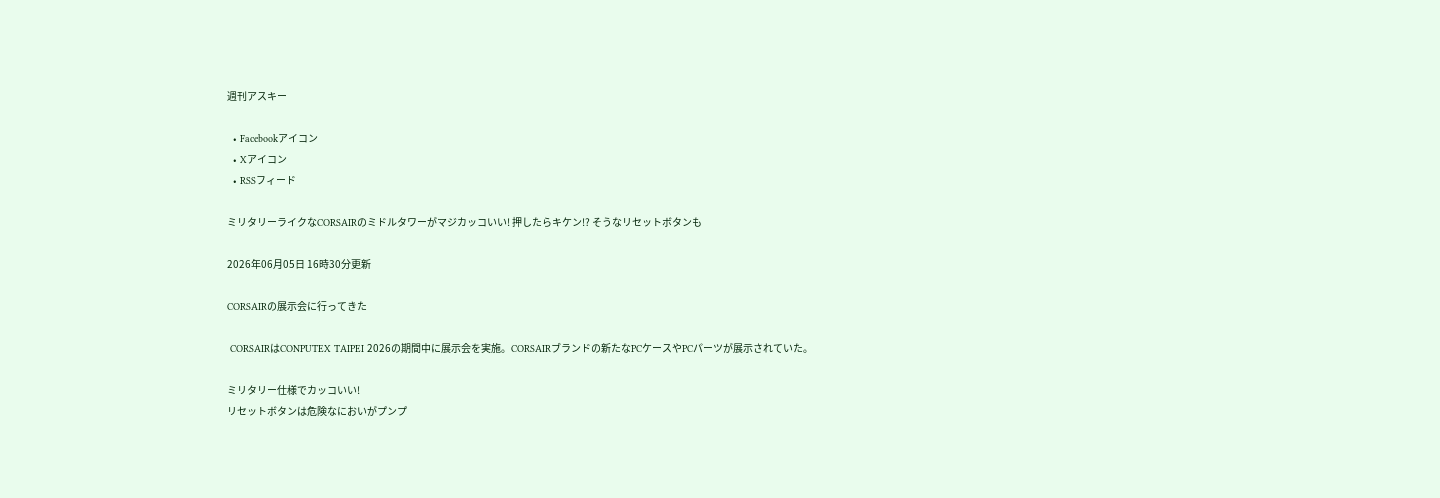週刊アスキー

  • Facebookアイコン
  • Xアイコン
  • RSSフィード

ミリタリーライクなCORSAIRのミドルタワーがマジカッコいい! 押したらキケン!? そうなリセットボタンも

2026年06月05日 16時30分更新

CORSAIRの展示会に行ってきた

 CORSAIRはCONPUTEX TAIPEI 2026の期間中に展示会を実施。CORSAIRブランドの新たなPCケースやPCパーツが展示されていた。

ミリタリー仕様でカッコいい!
リセットボタンは危険なにおいがプンプ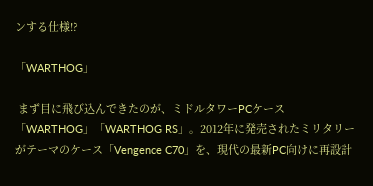ンする仕様!?

「WARTHOG」

 まず目に飛び込んできたのが、ミドルタワーPCケース「WARTHOG」「WARTHOG RS」。2012年に発売されたミリタリーがテーマのケース「Vengence C70」を、現代の最新PC向けに再設計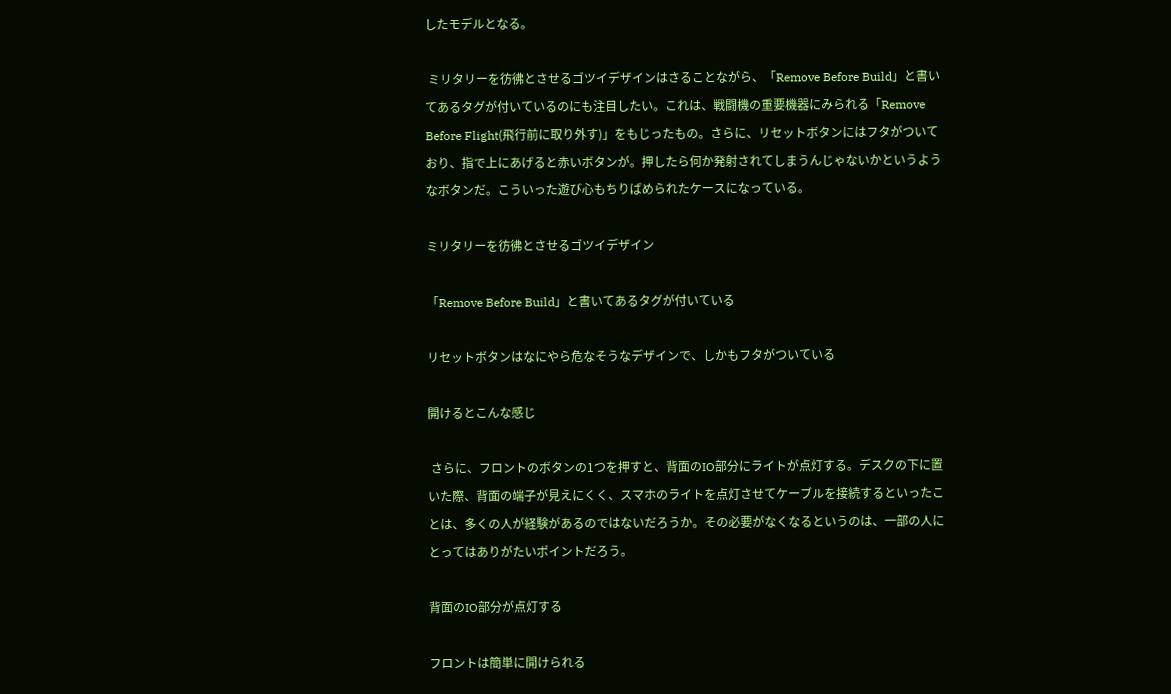したモデルとなる。

 ミリタリーを彷彿とさせるゴツイデザインはさることながら、「Remove Before Build」と書いてあるタグが付いているのにも注目したい。これは、戦闘機の重要機器にみられる「Remove Before Flight(飛行前に取り外す)」をもじったもの。さらに、リセットボタンにはフタがついており、指で上にあげると赤いボタンが。押したら何か発射されてしまうんじゃないかというようなボタンだ。こういった遊び心もちりばめられたケースになっている。

ミリタリーを彷彿とさせるゴツイデザイン

「Remove Before Build」と書いてあるタグが付いている

リセットボタンはなにやら危なそうなデザインで、しかもフタがついている

開けるとこんな感じ

 さらに、フロントのボタンの1つを押すと、背面のIO部分にライトが点灯する。デスクの下に置いた際、背面の端子が見えにくく、スマホのライトを点灯させてケーブルを接続するといったことは、多くの人が経験があるのではないだろうか。その必要がなくなるというのは、一部の人にとってはありがたいポイントだろう。

背面のIO部分が点灯する

フロントは簡単に開けられる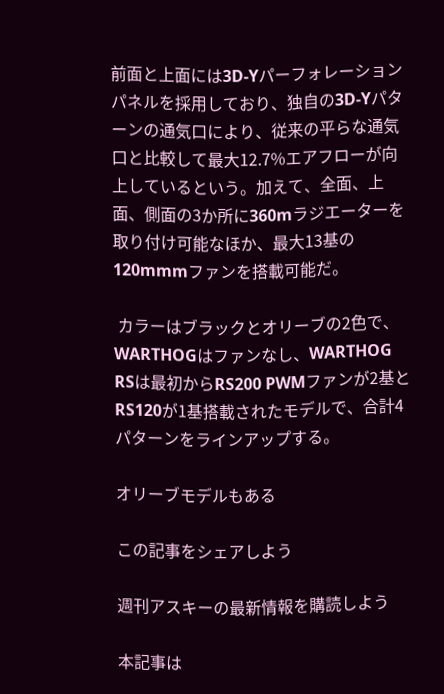前面と上面には3D-Yパーフォレーションパネルを採用しており、独自の3D-Yパターンの通気口により、従来の平らな通気口と比較して最大12.7%エアフローが向上しているという。加えて、全面、上面、側面の3か所に360mラジエーターを取り付け可能なほか、最大13基の120mmmファンを搭載可能だ。

 カラーはブラックとオリーブの2色で、WARTHOGはファンなし、WARTHOG RSは最初からRS200 PWMファンが2基とRS120が1基搭載されたモデルで、合計4パターンをラインアップする。

オリーブモデルもある

この記事をシェアしよう

週刊アスキーの最新情報を購読しよう

本記事は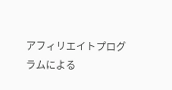アフィリエイトプログラムによる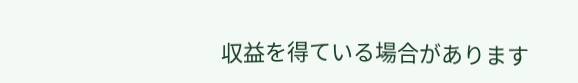収益を得ている場合があります